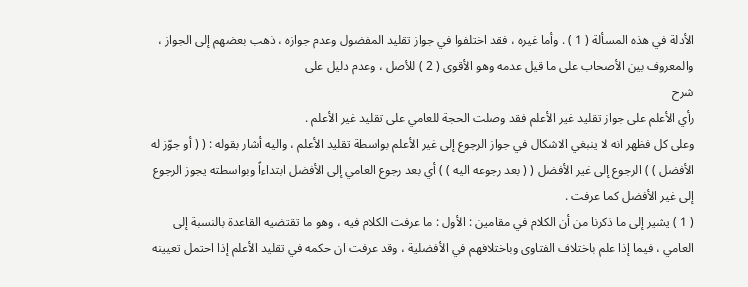الأدلة في هذه المسألة ( 1 ) . وأما غيره ، فقد اختلفوا في جواز تقليد المفضول وعدم جوازه ، ذهب بعضهم إلى الجواز ، والمعروف بين الأصحاب على ما قيل عدمه وهو الأقوى ( 2 ) للأصل ، وعدم دليل على
شرح
رأي الأعلم على جواز تقليد غير الأعلم فقد وصلت الحجة للعامي على تقليد غير الأعلم .
وعلى كل فظهر انه لا ينبغي الاشكال في جواز الرجوع إلى غير الأعلم بواسطة تقليد الأعلم ، واليه أشار بقوله : ( ( أو جوّز له الأفضل ) ) الرجوع إلى غير الأفضل ( ( بعد رجوعه اليه ) ) أي بعد رجوع العامي إلى الأفضل ابتداءاً وبواسطته يجوز الرجوع إلى غير الأفضل كما عرفت .
( 1 ) يشير إلى ما ذكرنا من أن الكلام في مقامين : الأول : ما عرفت الكلام فيه ، وهو ما تقتضيه القاعدة بالنسبة إلى العامي ، فيما إذا علم باختلاف الفتاوى وباختلافهم في الأفضلية ، وقد عرفت ان حكمه في تقليد الأعلم إذا احتمل تعيينه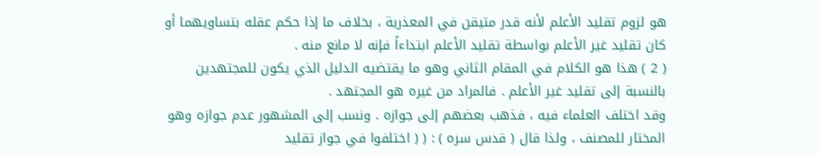هو لزوم تقليد الأعلم لأنه قدر متيقن في المعذرية ، بخلاف ما إذا حكم عقله بتساويهما أو كان تقليد غير الأعلم بواسطة تقليد الأعلم ابتداءاً فإنه لا مانع منه .
( 2 ) هذا هو الكلام في المقام الثاني وهو ما يقتضيه الدليل الذي يكون للمجتهدين بالنسبة إلى تقليد غير الأعلم . فالمراد من غيره هو المجتهد .
وقد اختلف العلماء فيه ، فذهب بعضهم إلى جوازه . ونسب إلى المشهور عدم جوازه وهو المختار للمصنف ، ولذا قال ( قدس سره ) : ( ( اختلفوا في جواز تقليد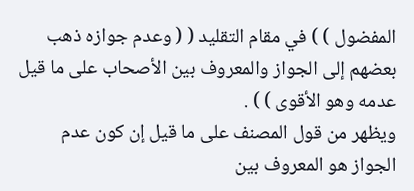المفضول ) ) في مقام التقليد ( ( وعدم جوازه ذهب بعضهم إلى الجواز والمعروف بين الأصحاب على ما قيل عدمه وهو الأقوى ) ) .
ويظهر من قول المصنف على ما قيل إن كون عدم الجواز هو المعروف بين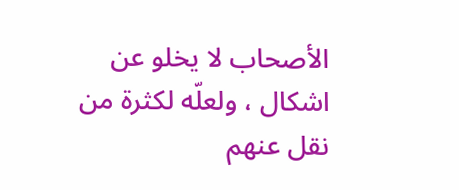الأصحاب لا يخلو عن اشكال ، ولعلّه لكثرة من نقل عنهم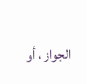الجواز ، أو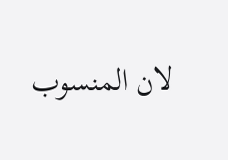لان المنسوب